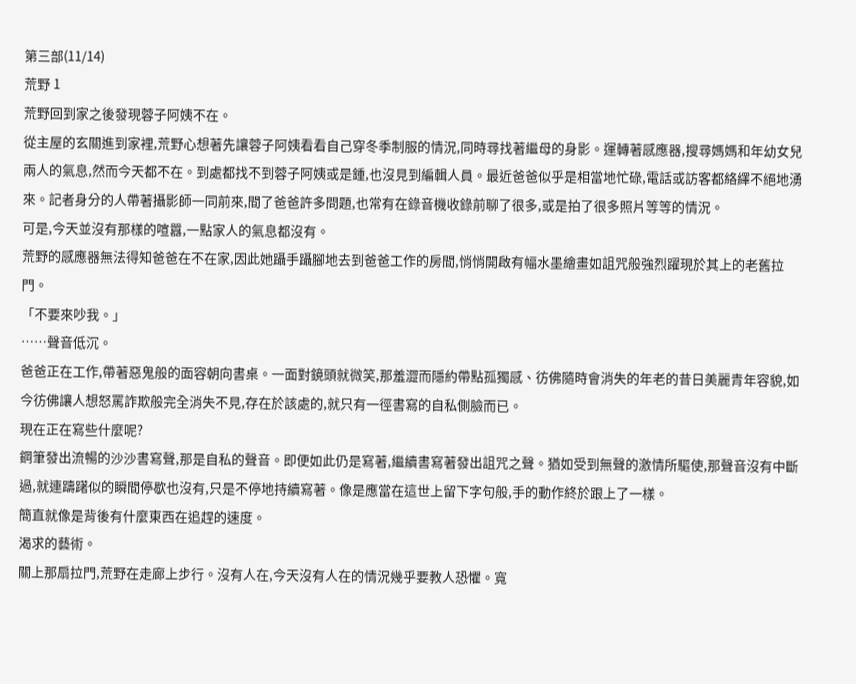第三部(11/14)
荒野 1
荒野回到家之後發現蓉子阿姨不在。
從主屋的玄關進到家裡,荒野心想著先讓蓉子阿姨看看自己穿冬季制服的情況,同時尋找著繼母的身影。運轉著感應器,搜尋媽媽和年幼女兒兩人的氣息,然而今天都不在。到處都找不到蓉子阿姨或是鍾,也沒見到編輯人員。最近爸爸似乎是相當地忙碌,電話或訪客都絡繹不絕地湧來。記者身分的人帶著攝影師一同前來,間了爸爸許多問題,也常有在錄音機收錄前聊了很多,或是拍了很多照片等等的情況。
可是,今天並沒有那樣的喧囂,一點家人的氣息都沒有。
荒野的感應器無法得知爸爸在不在家,因此她躡手躡腳地去到爸爸工作的房間,悄悄開啟有幅水墨繪畫如詛咒般強烈躍現於其上的老舊拉門。
「不要來吵我。」
……聲音低沉。
爸爸正在工作,帶著惡鬼般的面容朝向書桌。一面對鏡頭就微笑,那羞澀而隱約帶點孤獨感、彷佛隨時會消失的年老的昔日美麗青年容貌,如今彷佛讓人想怒罵詐欺般完全消失不見,存在於該處的,就只有一徑書寫的自私側臉而已。
現在正在寫些什麼呢?
鋼筆發出流暢的沙沙書寫聲,那是自私的聲音。即便如此仍是寫著,繼續書寫著發出詛咒之聲。猶如受到無聲的激情所驅使,那聲音沒有中斷過,就連躊躇似的瞬間停歇也沒有,只是不停地持續寫著。像是應當在這世上留下字句般,手的動作終於跟上了一樣。
簡直就像是背後有什麼東西在追趕的速度。
渴求的藝術。
關上那扇拉門,荒野在走廊上步行。沒有人在,今天沒有人在的情況幾乎要教人恐懼。寬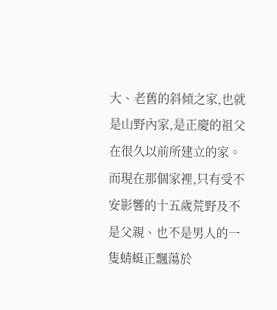大、老舊的斜傾之家,也就是山野內家,是正慶的祖父在很久以前所建立的家。而現在那個家裡,只有受不安影響的十五歲荒野及不是父親、也不是男人的一隻蜻蜓正飄蕩於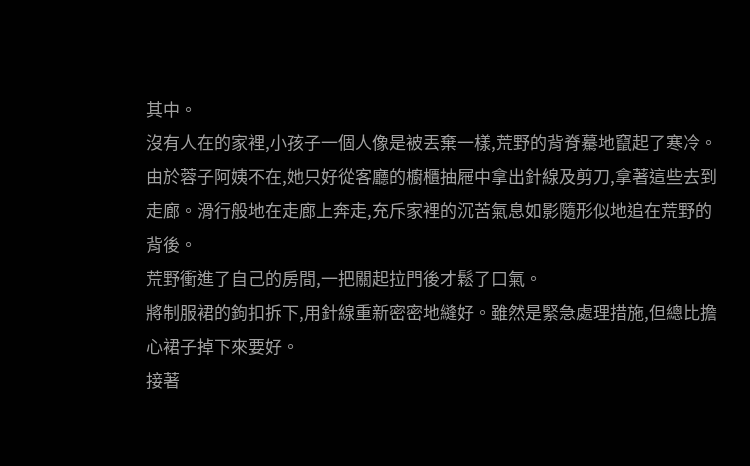其中。
沒有人在的家裡,小孩子一個人像是被丟棄一樣,荒野的背脊驀地竄起了寒冷。
由於蓉子阿姨不在,她只好從客廳的櫥櫃抽屜中拿出針線及剪刀,拿著這些去到走廊。滑行般地在走廊上奔走,充斥家裡的沉苦氣息如影隨形似地追在荒野的背後。
荒野衝進了自己的房間,一把關起拉門後才鬆了口氣。
將制服裙的鉤扣拆下,用針線重新密密地縫好。雖然是緊急處理措施,但總比擔心裙子掉下來要好。
接著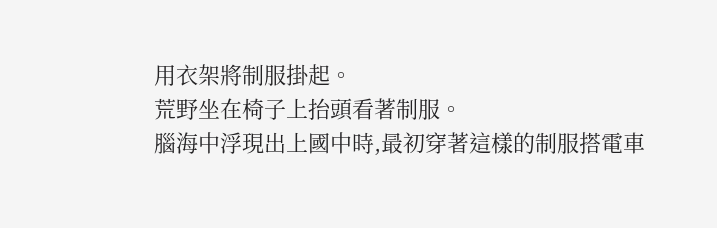用衣架將制服掛起。
荒野坐在椅子上抬頭看著制服。
腦海中浮現出上國中時,最初穿著這樣的制服搭電車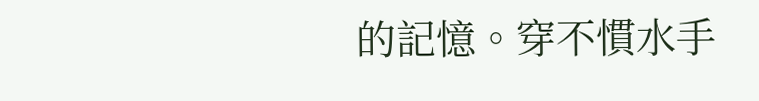的記憶。穿不慣水手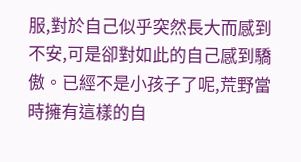服,對於自己似乎突然長大而感到不安,可是卻對如此的自己感到驕傲。已經不是小孩子了呢,荒野當時擁有這樣的自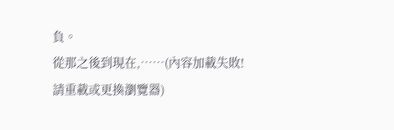負。
從那之後到現在,……(內容加載失敗!請重載或更換瀏覽器)